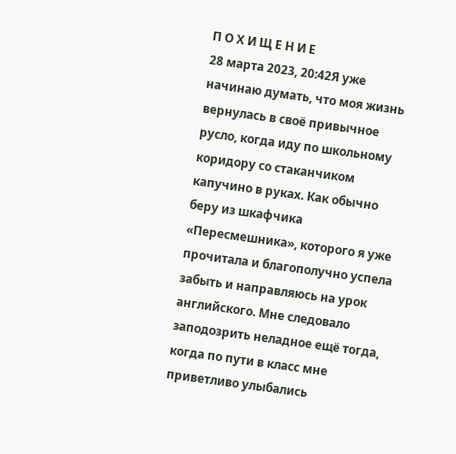П О Х И Щ Е Н И Е
28 марта 2023, 20:42Я уже начинаю думать, что моя жизнь вернулась в своё привычное русло, когда иду по школьному коридору со стаканчиком капучино в руках. Как обычно беру из шкафчика «Пересмешника», которого я уже прочитала и благополучно успела забыть и направляюсь на урок английского. Мне следовало заподозрить неладное ещё тогда, когда по пути в класс мне приветливо улыбались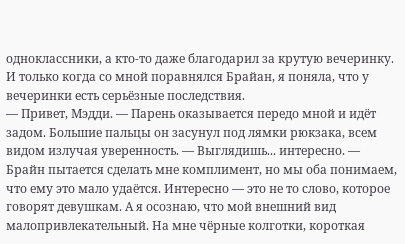одноклассники, а кто-то даже благодарил за крутую вечеринку.
И только когда со мной поравнялся Брайан, я поняла, что у вечеринки есть серьёзные последствия.
— Привет, Мэдди. — Парень оказывается передо мной и идёт задом. Большие пальцы он засунул под лямки рюкзака, всем видом излучая уверенность. — Выглядишь... интересно. — Брайн пытается сделать мне комплимент, но мы оба понимаем, что ему это мало удаётся. Интересно — это не то слово, которое говорят девушкам. А я осознаю, что мой внешний вид малопривлекательный. На мне чёрные колготки, короткая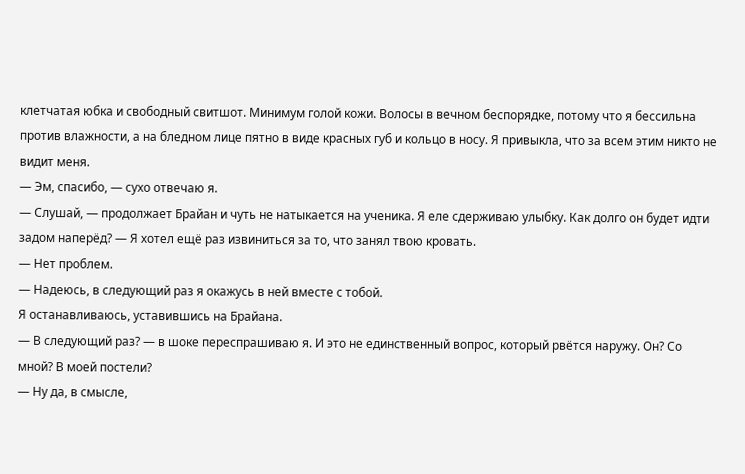клетчатая юбка и свободный свитшот. Минимум голой кожи. Волосы в вечном беспорядке, потому что я бессильна против влажности, а на бледном лице пятно в виде красных губ и кольцо в носу. Я привыкла, что за всем этим никто не видит меня.
— Эм, спасибо, — сухо отвечаю я.
— Слушай, — продолжает Брайан и чуть не натыкается на ученика. Я еле сдерживаю улыбку. Как долго он будет идти задом наперёд? — Я хотел ещё раз извиниться за то, что занял твою кровать.
— Нет проблем.
— Надеюсь, в следующий раз я окажусь в ней вместе с тобой.
Я останавливаюсь, уставившись на Брайана.
— В следующий раз? — в шоке переспрашиваю я. И это не единственный вопрос, который рвётся наружу. Он? Со мной? В моей постели?
— Ну да, в смысле,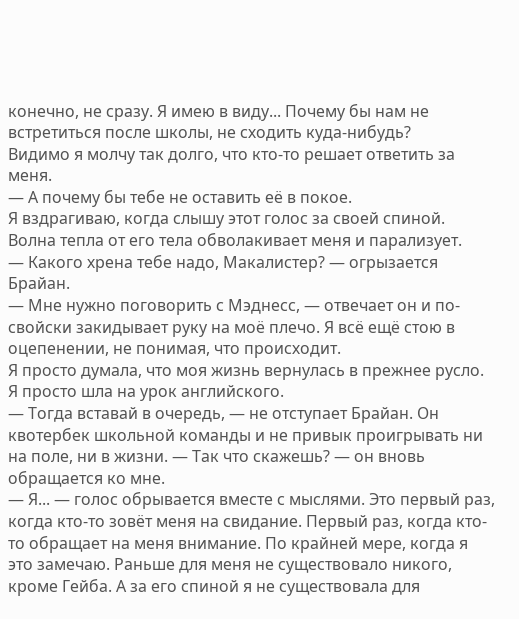конечно, не сразу. Я имею в виду... Почему бы нам не встретиться после школы, не сходить куда-нибудь?
Видимо я молчу так долго, что кто-то решает ответить за меня.
— А почему бы тебе не оставить её в покое.
Я вздрагиваю, когда слышу этот голос за своей спиной. Волна тепла от его тела обволакивает меня и парализует.
— Какого хрена тебе надо, Макалистер? — огрызается Брайан.
— Мне нужно поговорить с Мэднесс, — отвечает он и по-свойски закидывает руку на моё плечо. Я всё ещё стою в оцепенении, не понимая, что происходит.
Я просто думала, что моя жизнь вернулась в прежнее русло.
Я просто шла на урок английского.
— Тогда вставай в очередь, — не отступает Брайан. Он квотербек школьной команды и не привык проигрывать ни на поле, ни в жизни. — Так что скажешь? — он вновь обращается ко мне.
— Я... — голос обрывается вместе с мыслями. Это первый раз, когда кто-то зовёт меня на свидание. Первый раз, когда кто-то обращает на меня внимание. По крайней мере, когда я это замечаю. Раньше для меня не существовало никого, кроме Гейба. А за его спиной я не существовала для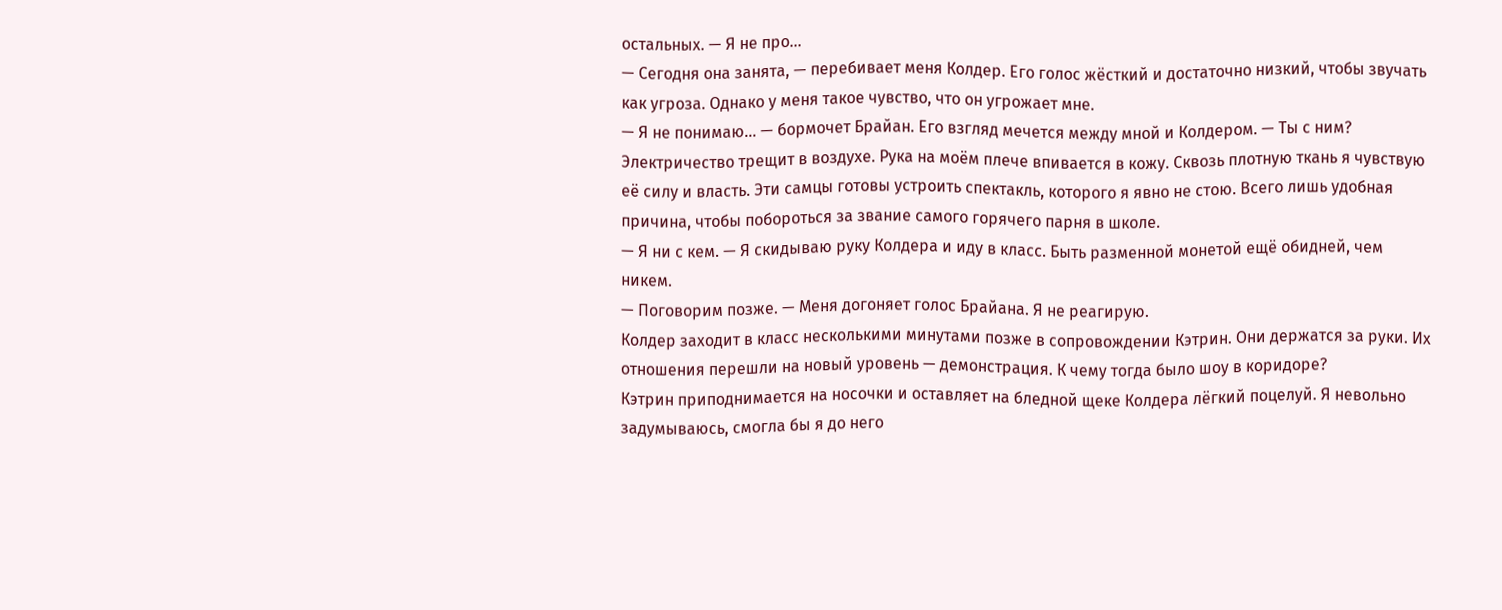остальных. — Я не про...
— Сегодня она занята, — перебивает меня Колдер. Его голос жёсткий и достаточно низкий, чтобы звучать как угроза. Однако у меня такое чувство, что он угрожает мне.
— Я не понимаю... — бормочет Брайан. Его взгляд мечется между мной и Колдером. — Ты с ним?
Электричество трещит в воздухе. Рука на моём плече впивается в кожу. Сквозь плотную ткань я чувствую её силу и власть. Эти самцы готовы устроить спектакль, которого я явно не стою. Всего лишь удобная причина, чтобы побороться за звание самого горячего парня в школе.
— Я ни с кем. — Я скидываю руку Колдера и иду в класс. Быть разменной монетой ещё обидней, чем никем.
— Поговорим позже. — Меня догоняет голос Брайана. Я не реагирую.
Колдер заходит в класс несколькими минутами позже в сопровождении Кэтрин. Они держатся за руки. Их отношения перешли на новый уровень — демонстрация. К чему тогда было шоу в коридоре?
Кэтрин приподнимается на носочки и оставляет на бледной щеке Колдера лёгкий поцелуй. Я невольно задумываюсь, смогла бы я до него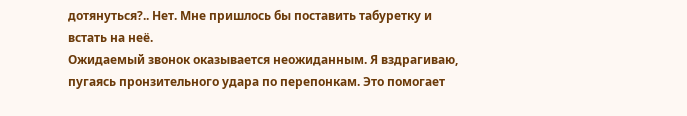дотянуться?.. Нет. Мне пришлось бы поставить табуретку и встать на неё.
Ожидаемый звонок оказывается неожиданным. Я вздрагиваю, пугаясь пронзительного удара по перепонкам. Это помогает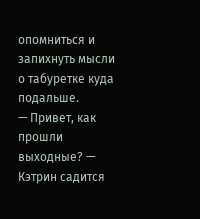опомниться и запихнуть мысли о табуретке куда подальше.
— Привет, как прошли выходные? — Кэтрин садится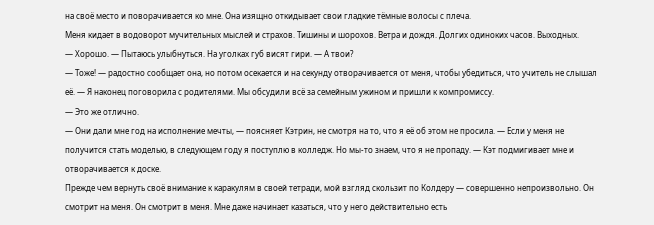на своё место и поворачивается ко мне. Она изящно откидывает свои гладкие тёмные волосы с плеча.
Меня кидает в водоворот мучительных мыслей и страхов. Тишины и шорохов. Ветра и дождя. Долгих одиноких часов. Выходных.
— Хорошо. — Пытаюсь улыбнуться. На уголках губ висят гири. — А твои?
— Тоже! — радостно сообщает она, но потом осекается и на секунду отворачивается от меня, чтобы убедиться, что учитель не слышал её. — Я наконец поговорила с родителями. Мы обсудили всё за семейным ужином и пришли к компромиссу.
— Это же отлично.
— Они дали мне год на исполнение мечты, — поясняет Кэтрин, не смотря на то, что я её об этом не просила. — Если у меня не получится стать моделью, в следующем году я поступлю в колледж. Но мы-то знаем, что я не пропаду. — Кэт подмигивает мне и отворачивается к доске.
Прежде чем вернуть своё внимание к каракулям в своей тетради, мой взгляд скользит по Колдеру — совершенно непроизвольно. Он смотрит на меня. Он смотрит в меня. Мне даже начинает казаться, что у него действительно есть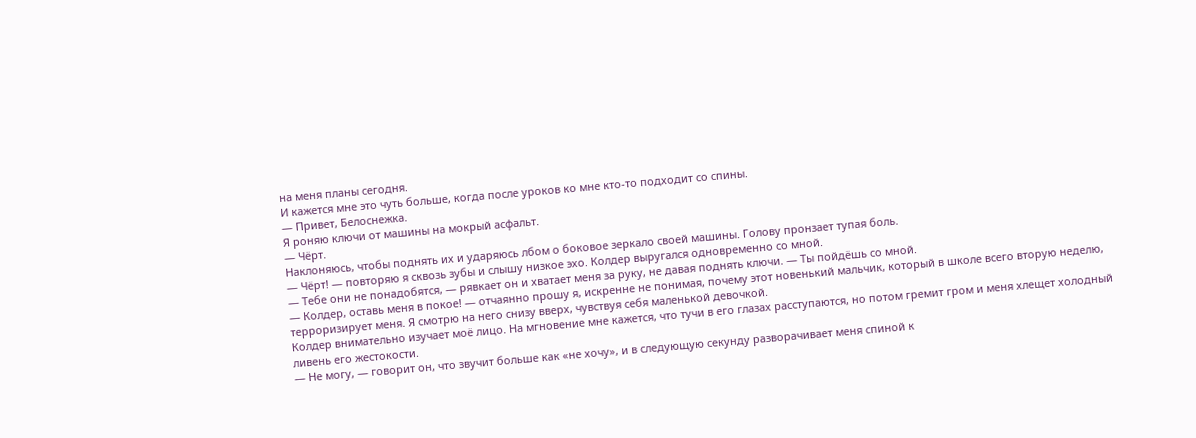на меня планы сегодня.
И кажется мне это чуть больше, когда после уроков ко мне кто-то подходит со спины.
— Привет, Белоснежка.
Я роняю ключи от машины на мокрый асфальт.
— Чёрт.
Наклоняюсь, чтобы поднять их и ударяюсь лбом о боковое зеркало своей машины. Голову пронзает тупая боль.
— Чёрт! — повторяю я сквозь зубы и слышу низкое эхо. Колдер выругался одновременно со мной.
— Тебе они не понадобятся, — рявкает он и хватает меня за руку, не давая поднять ключи. — Ты пойдёшь со мной.
— Колдер, оставь меня в покое! — отчаянно прошу я, искренне не понимая, почему этот новенький мальчик, который в школе всего вторую неделю, терроризирует меня. Я смотрю на него снизу вверх, чувствуя себя маленькой девочкой.
Колдер внимательно изучает моё лицо. На мгновение мне кажется, что тучи в его глазах расступаются, но потом гремит гром и меня хлещет холодный ливень его жестокости.
— Не могу, — говорит он, что звучит больше как «не хочу», и в следующую секунду разворачивает меня спиной к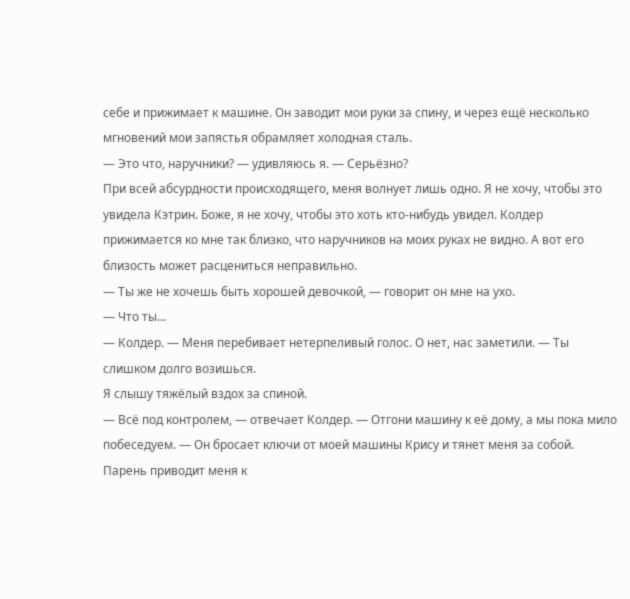себе и прижимает к машине. Он заводит мои руки за спину, и через ещё несколько мгновений мои запястья обрамляет холодная сталь.
— Это что, наручники? — удивляюсь я. — Серьёзно?
При всей абсурдности происходящего, меня волнует лишь одно. Я не хочу, чтобы это увидела Кэтрин. Боже, я не хочу, чтобы это хоть кто-нибудь увидел. Колдер прижимается ко мне так близко, что наручников на моих руках не видно. А вот его близость может расцениться неправильно.
— Ты же не хочешь быть хорошей девочкой, — говорит он мне на ухо.
— Что ты...
— Колдер. — Меня перебивает нетерпеливый голос. О нет, нас заметили. — Ты слишком долго возишься.
Я слышу тяжёлый вздох за спиной.
— Всё под контролем, — отвечает Колдер. — Отгони машину к её дому, а мы пока мило побеседуем. — Он бросает ключи от моей машины Крису и тянет меня за собой.
Парень приводит меня к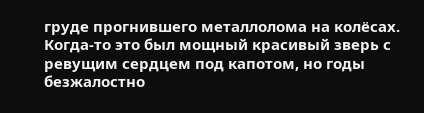груде прогнившего металлолома на колёсах. Когда-то это был мощный красивый зверь с ревущим сердцем под капотом, но годы безжалостно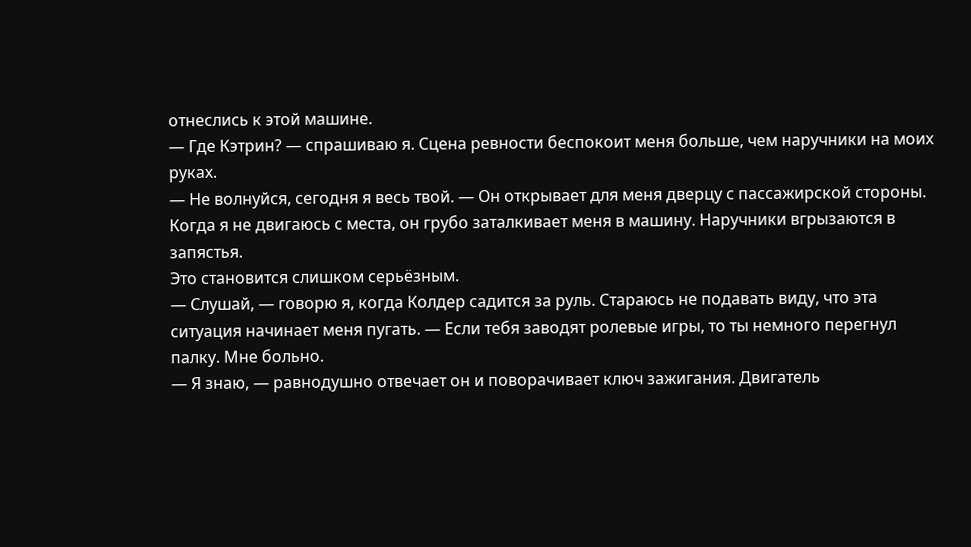отнеслись к этой машине.
— Где Кэтрин? — спрашиваю я. Сцена ревности беспокоит меня больше, чем наручники на моих руках.
— Не волнуйся, сегодня я весь твой. — Он открывает для меня дверцу с пассажирской стороны. Когда я не двигаюсь с места, он грубо заталкивает меня в машину. Наручники вгрызаются в запястья.
Это становится слишком серьёзным.
— Слушай, — говорю я, когда Колдер садится за руль. Стараюсь не подавать виду, что эта ситуация начинает меня пугать. — Если тебя заводят ролевые игры, то ты немного перегнул палку. Мне больно.
— Я знаю, — равнодушно отвечает он и поворачивает ключ зажигания. Двигатель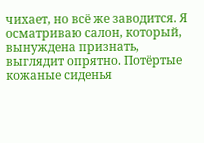чихает, но всё же заводится. Я осматриваю салон, который, вынуждена признать, выглядит опрятно. Потёртые кожаные сиденья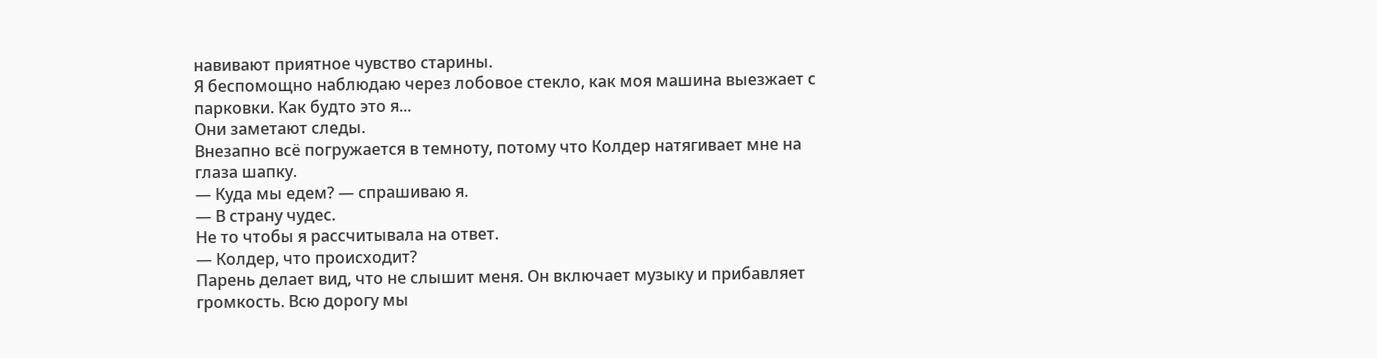навивают приятное чувство старины.
Я беспомощно наблюдаю через лобовое стекло, как моя машина выезжает с парковки. Как будто это я...
Они заметают следы.
Внезапно всё погружается в темноту, потому что Колдер натягивает мне на глаза шапку.
— Куда мы едем? — спрашиваю я.
— В страну чудес.
Не то чтобы я рассчитывала на ответ.
— Колдер, что происходит?
Парень делает вид, что не слышит меня. Он включает музыку и прибавляет громкость. Всю дорогу мы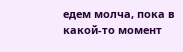едем молча, пока в какой-то момент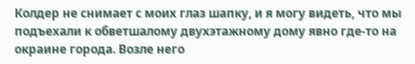Колдер не снимает с моих глаз шапку, и я могу видеть, что мы подъехали к обветшалому двухэтажному дому явно где-то на окраине города. Возле него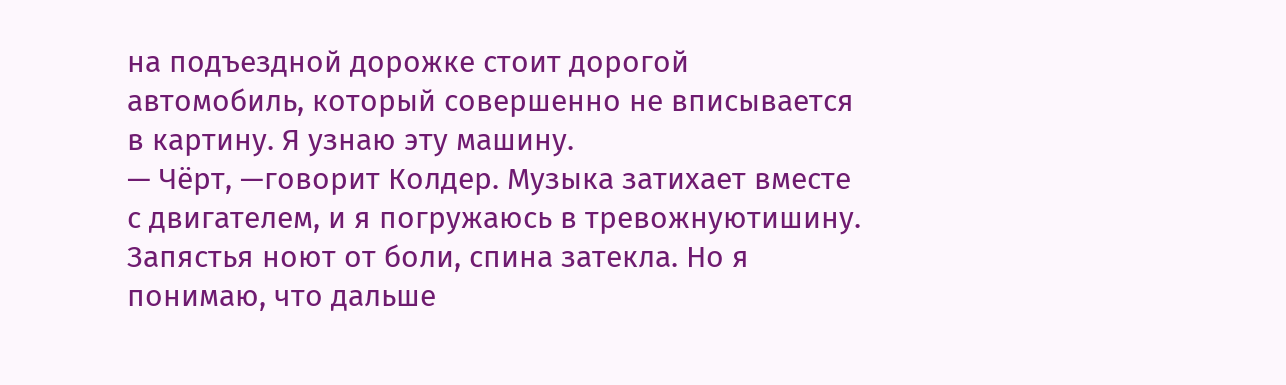на подъездной дорожке стоит дорогой автомобиль, который совершенно не вписывается в картину. Я узнаю эту машину.
— Чёрт, —говорит Колдер. Музыка затихает вместе с двигателем, и я погружаюсь в тревожнуютишину. Запястья ноют от боли, спина затекла. Но я понимаю, что дальше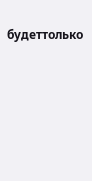будеттолько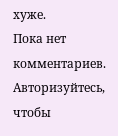хуже.
Пока нет комментариев. Авторизуйтесь, чтобы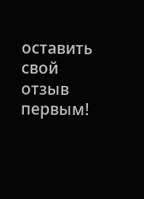оставить свой отзыв первым!